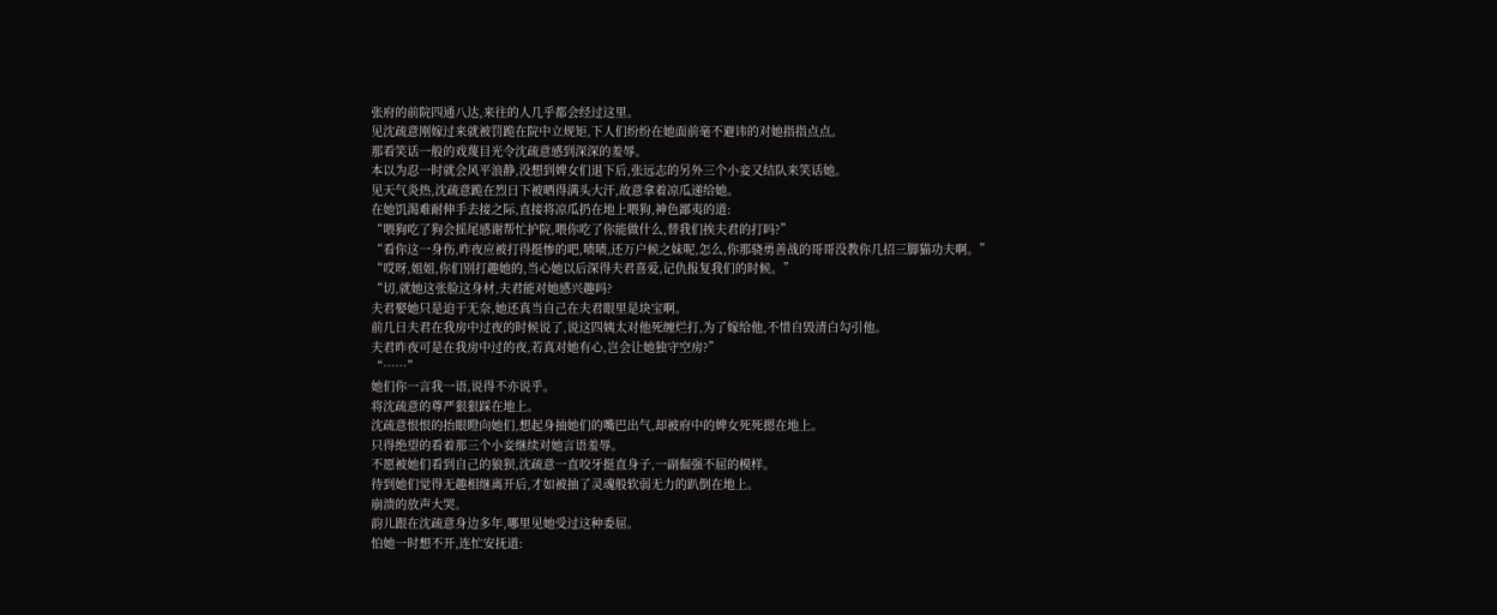张府的前院四通八达,来往的人几乎都会经过这里。
见沈疏意刚嫁过来就被罚跪在院中立规矩,下人们纷纷在她面前毫不避讳的对她指指点点。
那看笑话一般的戏蔑目光令沈疏意感到深深的羞辱。
本以为忍一时就会风平浪静,没想到婢女们退下后,张远志的另外三个小妾又结队来笑话她。
见天气炎热,沈疏意跪在烈日下被晒得满头大汗,故意拿着凉瓜递给她。
在她饥渴难耐伸手去接之际,直接将凉瓜扔在地上喂狗,神色鄙夷的道:
“喂狗吃了狗会摇尾感谢帮忙护院,喂你吃了你能做什么,替我们挨夫君的打吗?”
“看你这一身伤,昨夜应被打得挺惨的吧,啧啧,还万户候之妹呢,怎么,你那骁勇善战的哥哥没教你几招三脚猫功夫啊。”
“哎呀,姐姐,你们别打趣她的,当心她以后深得夫君喜爱,记仇报复我们的时候。”
“切,就她这张脸这身材,夫君能对她感兴趣吗?
夫君娶她只是迫于无奈,她还真当自己在夫君眼里是块宝啊。
前几日夫君在我房中过夜的时候说了,说这四姨太对他死缠烂打,为了嫁给他,不惜自毁清白勾引他。
夫君昨夜可是在我房中过的夜,若真对她有心,岂会让她独守空房?”
“……”
她们你一言我一语,说得不亦说乎。
将沈疏意的尊严狠狠踩在地上。
沈疏意恨恨的抬眼瞪向她们,想起身抽她们的嘴巴出气,却被府中的婢女死死摁在地上。
只得绝望的看着那三个小妾继续对她言语羞辱。
不愿被她们看到自己的狼狈,沈疏意一直咬牙挺直身子,一副倔强不屈的模样。
待到她们觉得无趣相继离开后,才如被抽了灵魂般软弱无力的趴倒在地上。
崩溃的放声大哭。
韵儿跟在沈疏意身边多年,哪里见她受过这种委屈。
怕她一时想不开,连忙安抚道: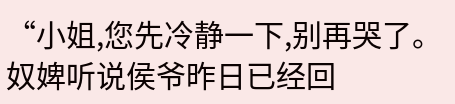“小姐,您先冷静一下,别再哭了。
奴婢听说侯爷昨日已经回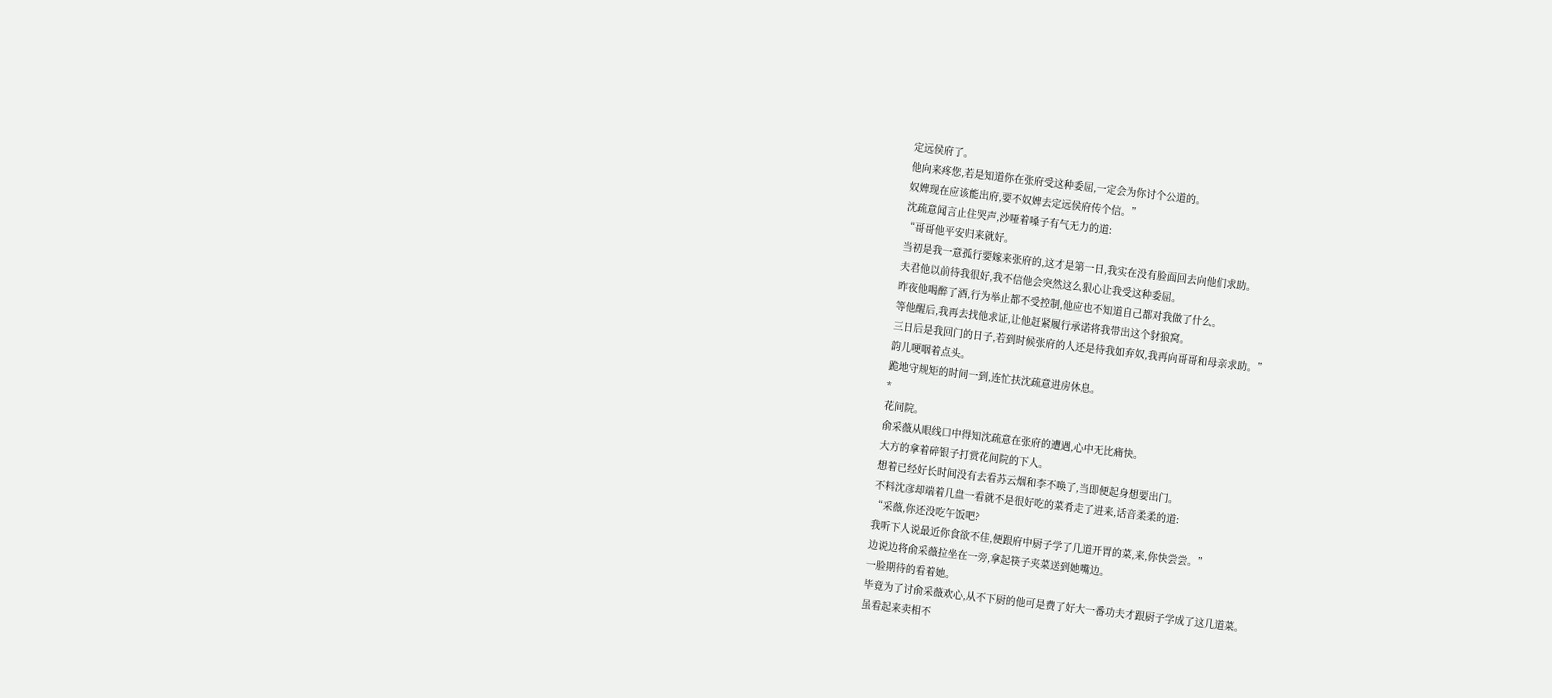定远侯府了。
他向来疼您,若是知道你在张府受这种委屈,一定会为你讨个公道的。
奴婢现在应该能出府,要不奴婢去定远侯府传个信。”
沈疏意闻言止住哭声,沙哑着嗓子有气无力的道:
“哥哥他平安归来就好。
当初是我一意孤行要嫁来张府的,这才是第一日,我实在没有脸面回去向他们求助。
夫君他以前待我很好,我不信他会突然这么狠心让我受这种委屈。
昨夜他喝醉了酒,行为举止都不受控制,他应也不知道自己都对我做了什么。
等他醒后,我再去找他求证,让他赶紧履行承诺将我带出这个豺狼窝。
三日后是我回门的日子,若到时候张府的人还是待我如弃奴,我再向哥哥和母亲求助。”
韵儿哽咽着点头。
跪地守规矩的时间一到,连忙扶沈疏意进房休息。
*
花间院。
俞采薇从眼线口中得知沈疏意在张府的遭遇,心中无比痛快。
大方的拿着碎银子打赏花间院的下人。
想着已经好长时间没有去看苏云烟和李不唤了,当即便起身想要出门。
不料沈彦却端着几盘一看就不是很好吃的菜肴走了进来,话音柔柔的道:
“采薇,你还没吃午饭吧?
我听下人说最近你食欲不佳,便跟府中厨子学了几道开胃的菜,来,你快尝尝。”
边说边将俞采薇拉坐在一旁,拿起筷子夹菜送到她嘴边。
一脸期待的看着她。
毕竟为了讨俞采薇欢心,从不下厨的他可是费了好大一番功夫才跟厨子学成了这几道菜。
虽看起来卖相不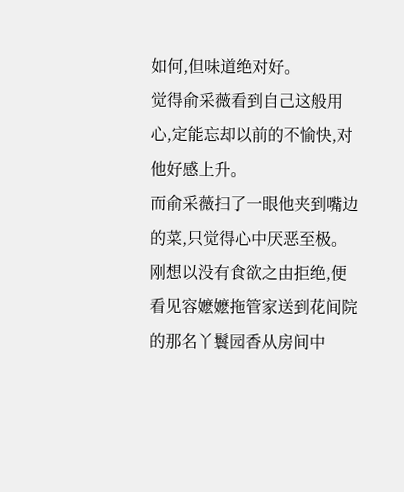如何,但味道绝对好。
觉得俞采薇看到自己这般用心,定能忘却以前的不愉快,对他好感上升。
而俞采薇扫了一眼他夹到嘴边的菜,只觉得心中厌恶至极。
刚想以没有食欲之由拒绝,便看见容嬷嬷拖管家送到花间院的那名丫鬟园香从房间中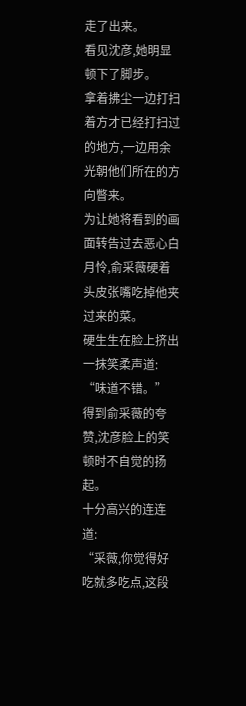走了出来。
看见沈彦,她明显顿下了脚步。
拿着拂尘一边打扫着方才已经打扫过的地方,一边用余光朝他们所在的方向瞥来。
为让她将看到的画面转告过去恶心白月怜,俞采薇硬着头皮张嘴吃掉他夹过来的菜。
硬生生在脸上挤出一抹笑柔声道:
“味道不错。”
得到俞采薇的夸赞,沈彦脸上的笑顿时不自觉的扬起。
十分高兴的连连道:
“采薇,你觉得好吃就多吃点,这段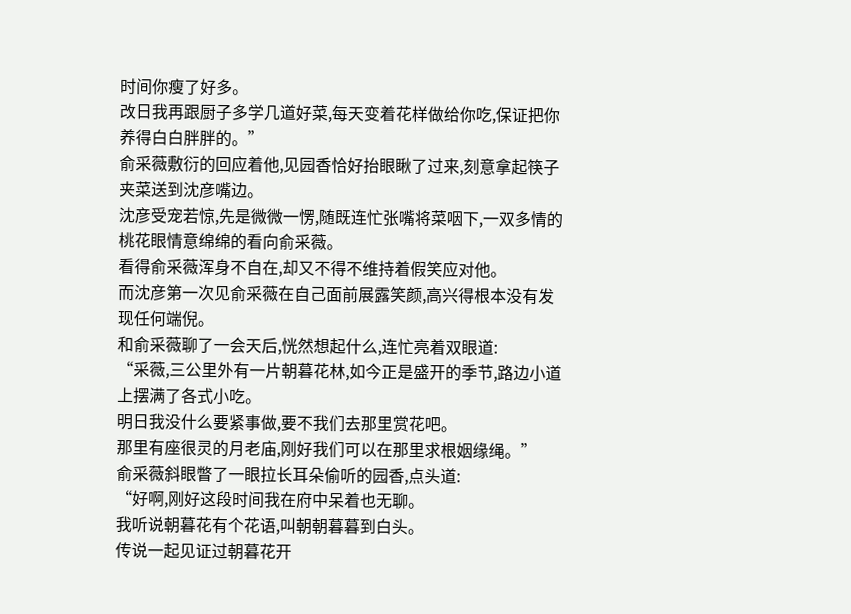时间你瘦了好多。
改日我再跟厨子多学几道好菜,每天变着花样做给你吃,保证把你养得白白胖胖的。”
俞采薇敷衍的回应着他,见园香恰好抬眼瞅了过来,刻意拿起筷子夹菜送到沈彦嘴边。
沈彦受宠若惊,先是微微一愣,随既连忙张嘴将菜咽下,一双多情的桃花眼情意绵绵的看向俞采薇。
看得俞采薇浑身不自在,却又不得不维持着假笑应对他。
而沈彦第一次见俞采薇在自己面前展露笑颜,高兴得根本没有发现任何端倪。
和俞采薇聊了一会天后,恍然想起什么,连忙亮着双眼道:
“采薇,三公里外有一片朝暮花林,如今正是盛开的季节,路边小道上摆满了各式小吃。
明日我没什么要紧事做,要不我们去那里赏花吧。
那里有座很灵的月老庙,刚好我们可以在那里求根姻缘绳。”
俞采薇斜眼瞥了一眼拉长耳朵偷听的园香,点头道:
“好啊,刚好这段时间我在府中呆着也无聊。
我听说朝暮花有个花语,叫朝朝暮暮到白头。
传说一起见证过朝暮花开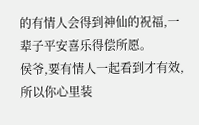的有情人会得到神仙的祝福,一辈子平安喜乐得偿所愿。
侯爷,要有情人一起看到才有效,所以你心里装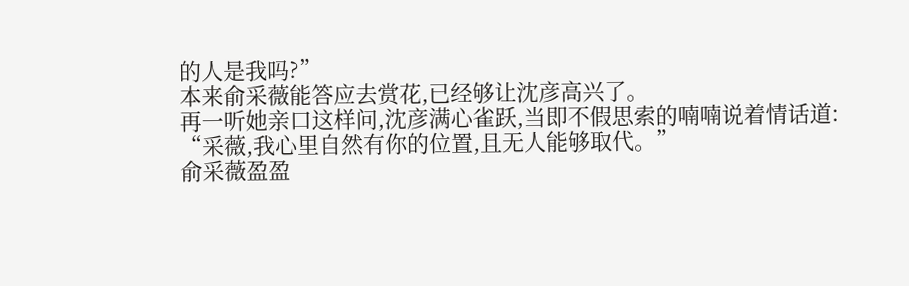的人是我吗?”
本来俞采薇能答应去赏花,已经够让沈彦高兴了。
再一听她亲口这样问,沈彦满心雀跃,当即不假思索的喃喃说着情话道:
“采薇,我心里自然有你的位置,且无人能够取代。”
俞采薇盈盈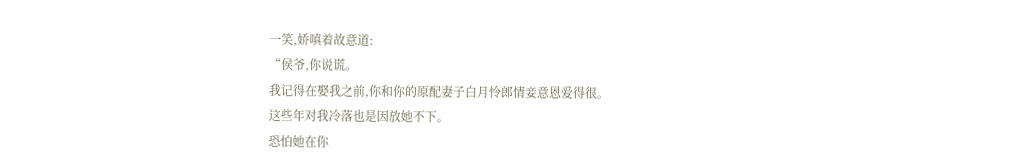一笑,娇嗔着故意道:
“侯爷,你说谎。
我记得在娶我之前,你和你的原配妻子白月怜郎情妾意恩爱得很。
这些年对我冷落也是因放她不下。
恐怕她在你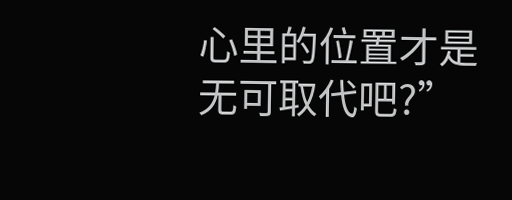心里的位置才是无可取代吧?”